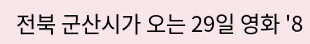전북 군산시가 오는 29일 영화 '8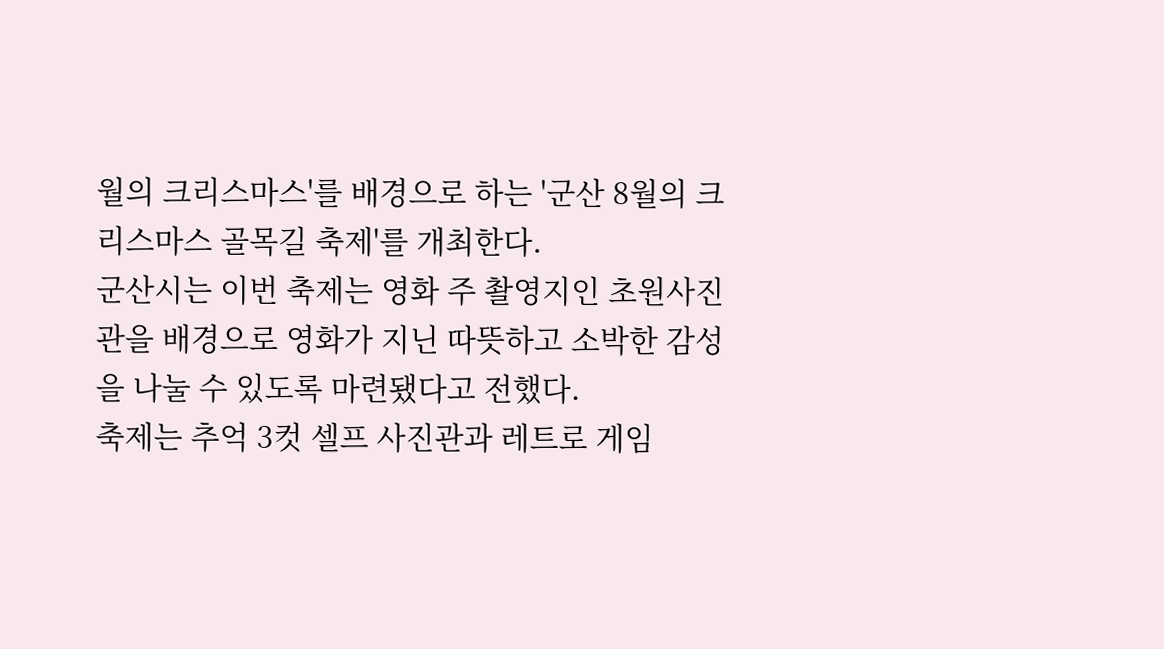월의 크리스마스'를 배경으로 하는 '군산 8월의 크리스마스 골목길 축제'를 개최한다.
군산시는 이번 축제는 영화 주 촬영지인 초원사진관을 배경으로 영화가 지닌 따뜻하고 소박한 감성을 나눌 수 있도록 마련됐다고 전했다.
축제는 추억 3컷 셀프 사진관과 레트로 게임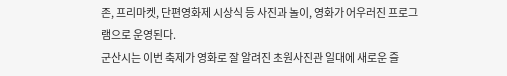존, 프리마켓, 단편영화제 시상식 등 사진과 놀이, 영화가 어우러진 프로그램으로 운영된다.
군산시는 이번 축제가 영화로 잘 알려진 초원사진관 일대에 새로운 즐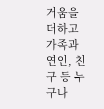거움을 더하고 가족과 연인, 친구 등 누구나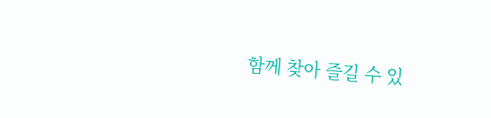함께 찾아 즐길 수 있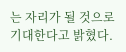는 자리가 될 것으로 기대한다고 밝혔다.